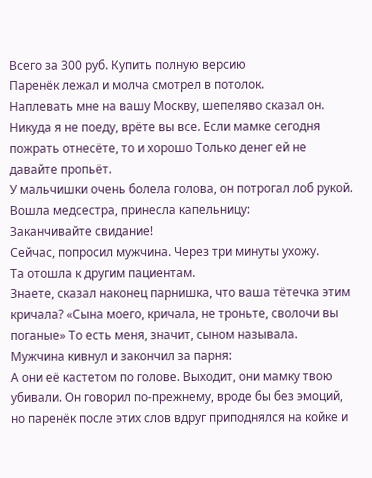Всего за 300 руб. Купить полную версию
Паренёк лежал и молча смотрел в потолок.
Наплевать мне на вашу Москву, шепеляво сказал он. Никуда я не поеду, врёте вы все. Если мамке сегодня пожрать отнесёте, то и хорошо Только денег ей не давайте пропьёт.
У мальчишки очень болела голова, он потрогал лоб рукой. Вошла медсестра, принесла капельницу:
Заканчивайте свидание!
Сейчас, попросил мужчина. Через три минуты ухожу.
Та отошла к другим пациентам.
Знаете, сказал наконец парнишка, что ваша тётечка этим кричала? «Сына моего, кричала, не троньте, сволочи вы поганые» То есть меня, значит, сыном называла.
Мужчина кивнул и закончил за парня:
А они её кастетом по голове. Выходит, они мамку твою убивали. Он говорил по-прежнему, вроде бы без эмоций, но паренёк после этих слов вдруг приподнялся на койке и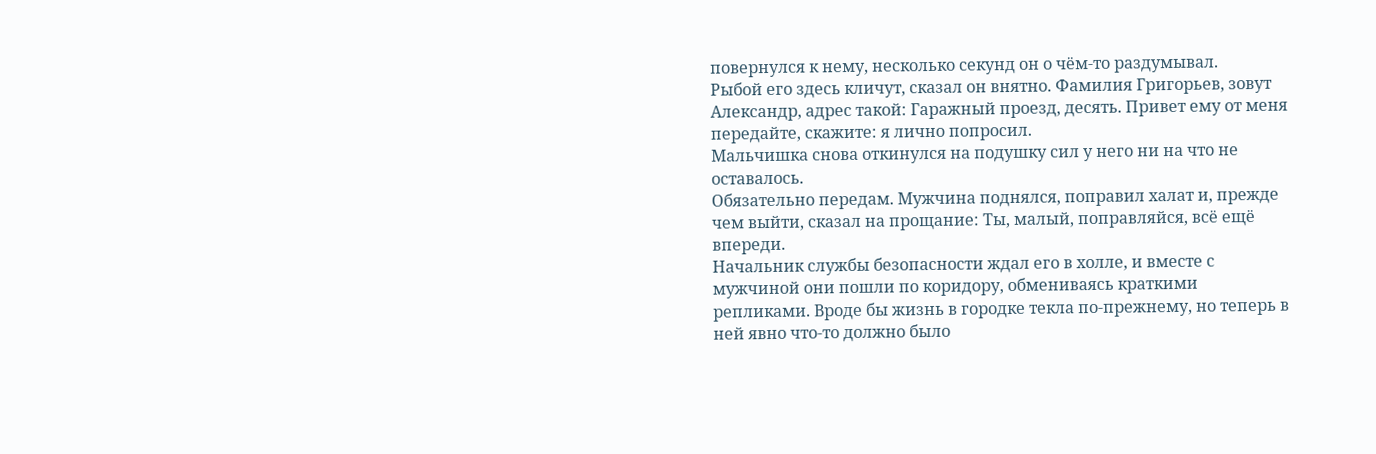повернулся к нему, несколько секунд он о чём-то раздумывал.
Рыбой его здесь кличут, сказал он внятно. Фамилия Григорьев, зовут Александр, адрес такой: Гаражный проезд, десять. Привет ему от меня передайте, скажите: я лично попросил.
Мальчишка снова откинулся на подушку сил у него ни на что не оставалось.
Обязательно передам. Мужчина поднялся, поправил халат и, прежде чем выйти, сказал на прощание: Ты, малый, поправляйся, всё ещё впереди.
Начальник службы безопасности ждал его в холле, и вместе с мужчиной они пошли по коридору, обмениваясь краткими репликами. Вроде бы жизнь в городке текла по-прежнему, но теперь в ней явно что-то должно было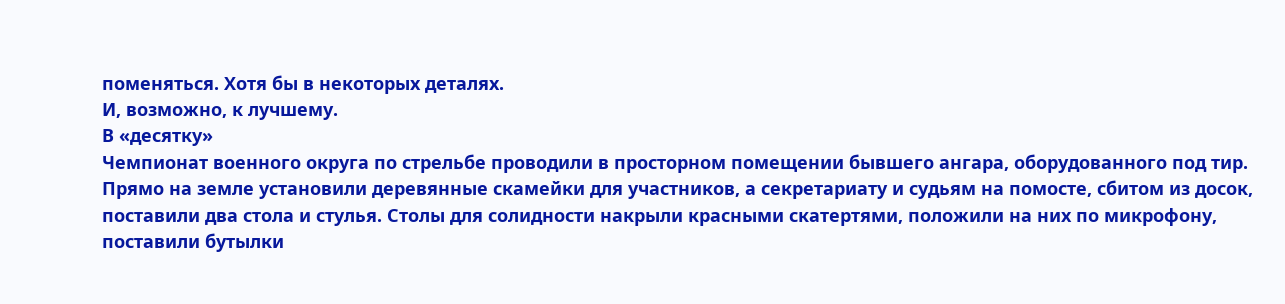поменяться. Хотя бы в некоторых деталях.
И, возможно, к лучшему.
В «десятку»
Чемпионат военного округа по стрельбе проводили в просторном помещении бывшего ангара, оборудованного под тир. Прямо на земле установили деревянные скамейки для участников, а секретариату и судьям на помосте, сбитом из досок, поставили два стола и стулья. Столы для солидности накрыли красными скатертями, положили на них по микрофону, поставили бутылки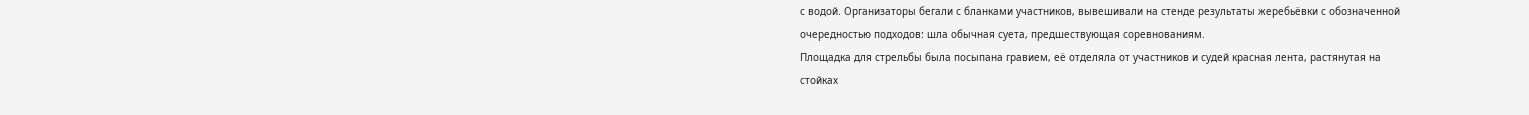с водой. Организаторы бегали с бланками участников, вывешивали на стенде результаты жеребьёвки с обозначенной очередностью подходов: шла обычная суета, предшествующая соревнованиям.
Площадка для стрельбы была посыпана гравием, её отделяла от участников и судей красная лента, растянутая на стойках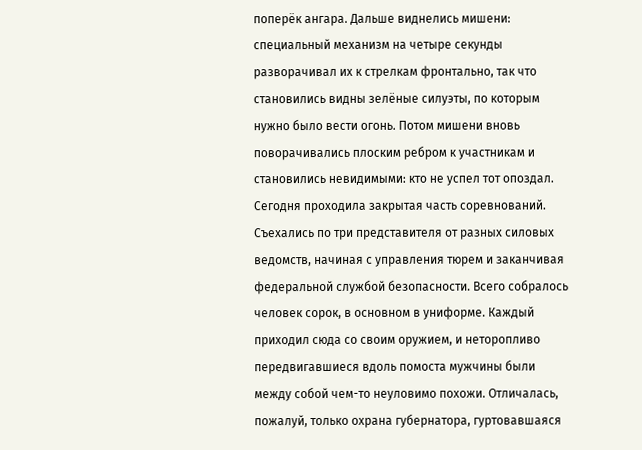поперёк ангара. Дальше виднелись мишени: специальный механизм на четыре секунды разворачивал их к стрелкам фронтально, так что становились видны зелёные силуэты, по которым нужно было вести огонь. Потом мишени вновь поворачивались плоским ребром к участникам и становились невидимыми: кто не успел тот опоздал.
Сегодня проходила закрытая часть соревнований. Съехались по три представителя от разных силовых ведомств, начиная с управления тюрем и заканчивая федеральной службой безопасности. Всего собралось человек сорок, в основном в униформе. Каждый приходил сюда со своим оружием, и неторопливо передвигавшиеся вдоль помоста мужчины были между собой чем-то неуловимо похожи. Отличалась, пожалуй, только охрана губернатора, гуртовавшаяся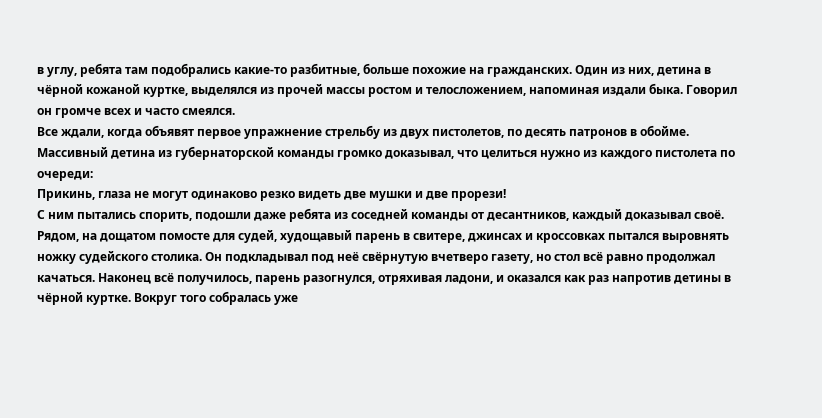в углу, ребята там подобрались какие-то разбитные, больше похожие на гражданских. Один из них, детина в чёрной кожаной куртке, выделялся из прочей массы ростом и телосложением, напоминая издали быка. Говорил он громче всех и часто смеялся.
Все ждали, когда объявят первое упражнение стрельбу из двух пистолетов, по десять патронов в обойме. Массивный детина из губернаторской команды громко доказывал, что целиться нужно из каждого пистолета по очереди:
Прикинь, глаза не могут одинаково резко видеть две мушки и две прорези!
С ним пытались спорить, подошли даже ребята из соседней команды от десантников, каждый доказывал своё.
Рядом, на дощатом помосте для судей, худощавый парень в свитере, джинсах и кроссовках пытался выровнять ножку судейского столика. Он подкладывал под неё свёрнутую вчетверо газету, но стол всё равно продолжал качаться. Наконец всё получилось, парень разогнулся, отряхивая ладони, и оказался как раз напротив детины в чёрной куртке. Вокруг того собралась уже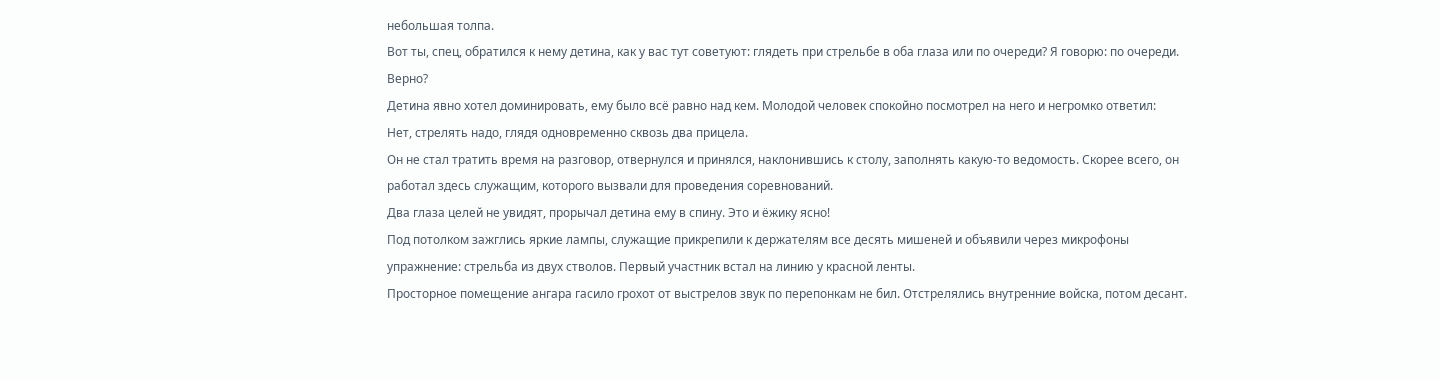небольшая толпа.
Вот ты, спец, обратился к нему детина, как у вас тут советуют: глядеть при стрельбе в оба глаза или по очереди? Я говорю: по очереди. Верно?
Детина явно хотел доминировать, ему было всё равно над кем. Молодой человек спокойно посмотрел на него и негромко ответил:
Нет, стрелять надо, глядя одновременно сквозь два прицела.
Он не стал тратить время на разговор, отвернулся и принялся, наклонившись к столу, заполнять какую-то ведомость. Скорее всего, он работал здесь служащим, которого вызвали для проведения соревнований.
Два глаза целей не увидят, прорычал детина ему в спину. Это и ёжику ясно!
Под потолком зажглись яркие лампы, служащие прикрепили к держателям все десять мишеней и объявили через микрофоны упражнение: стрельба из двух стволов. Первый участник встал на линию у красной ленты.
Просторное помещение ангара гасило грохот от выстрелов звук по перепонкам не бил. Отстрелялись внутренние войска, потом десант.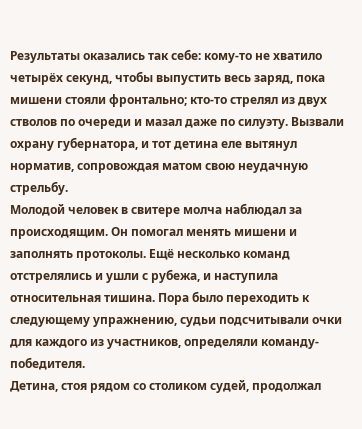Результаты оказались так себе: кому-то не хватило четырёх секунд, чтобы выпустить весь заряд, пока мишени стояли фронтально; кто-то стрелял из двух стволов по очереди и мазал даже по силуэту. Вызвали охрану губернатора, и тот детина еле вытянул норматив, сопровождая матом свою неудачную стрельбу.
Молодой человек в свитере молча наблюдал за происходящим. Он помогал менять мишени и заполнять протоколы. Ещё несколько команд отстрелялись и ушли с рубежа, и наступила относительная тишина. Пора было переходить к следующему упражнению, судьи подсчитывали очки для каждого из участников, определяли команду-победителя.
Детина, стоя рядом со столиком судей, продолжал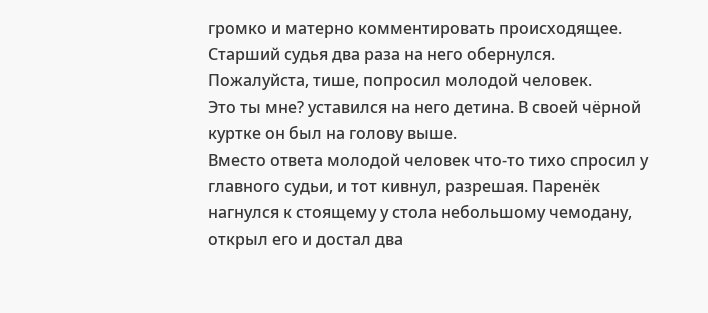громко и матерно комментировать происходящее. Старший судья два раза на него обернулся.
Пожалуйста, тише, попросил молодой человек.
Это ты мне? уставился на него детина. В своей чёрной куртке он был на голову выше.
Вместо ответа молодой человек что-то тихо спросил у главного судьи, и тот кивнул, разрешая. Паренёк нагнулся к стоящему у стола небольшому чемодану, открыл его и достал два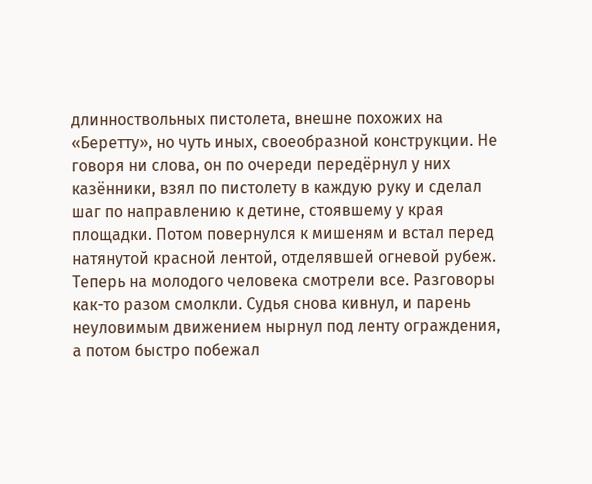длинноствольных пистолета, внешне похожих на «Беретту», но чуть иных, своеобразной конструкции. Не говоря ни слова, он по очереди передёрнул у них казённики, взял по пистолету в каждую руку и сделал шаг по направлению к детине, стоявшему у края площадки. Потом повернулся к мишеням и встал перед натянутой красной лентой, отделявшей огневой рубеж.
Теперь на молодого человека смотрели все. Разговоры как-то разом смолкли. Судья снова кивнул, и парень неуловимым движением нырнул под ленту ограждения, а потом быстро побежал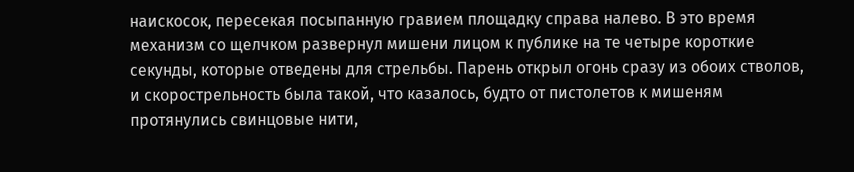наискосок, пересекая посыпанную гравием площадку справа налево. В это время механизм со щелчком развернул мишени лицом к публике на те четыре короткие секунды, которые отведены для стрельбы. Парень открыл огонь сразу из обоих стволов, и скорострельность была такой, что казалось, будто от пистолетов к мишеням протянулись свинцовые нити,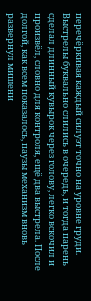перечёркивая каждый силуэт точно на уровне груди. Выстрелы буквально слились в очередь, и тогда парень сделал длинный кувырок через голову, легко вскочил и произвёл, словно для контроля, ещё два выстрела. После долгой, как всем показалось, паузы механизм вновь развернул мишени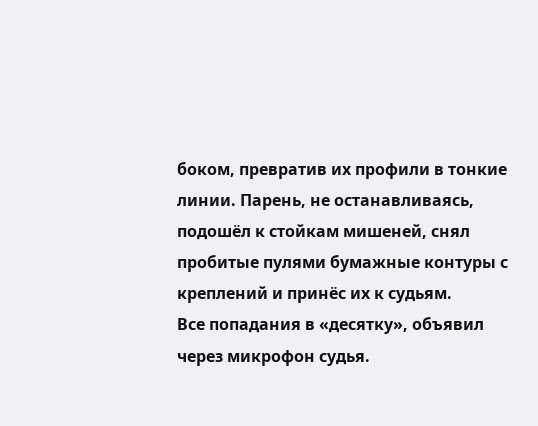боком, превратив их профили в тонкие линии. Парень, не останавливаясь, подошёл к стойкам мишеней, снял пробитые пулями бумажные контуры с креплений и принёс их к судьям.
Все попадания в «десятку», объявил через микрофон судья.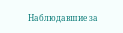Наблюдавшие за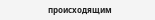происходящим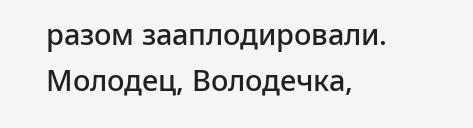разом зааплодировали.
Молодец, Володечка,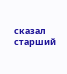сказал старший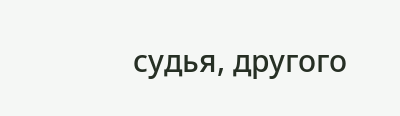судья, другого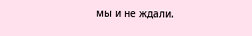мы и не ждали.